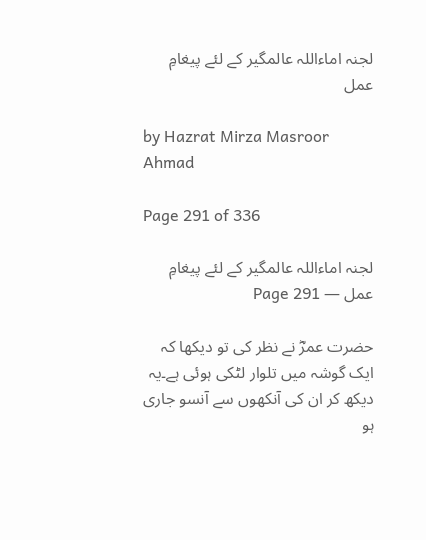لجنہ اماءاللہ عالمگیر کے لئے پیغامِ عمل

by Hazrat Mirza Masroor Ahmad

Page 291 of 336

لجنہ اماءاللہ عالمگیر کے لئے پیغامِ عمل — Page 291

حضرت عمرؓ نے نظر کی تو دیکھا کہ ایک گوشہ میں تلوار لٹکی ہوئی ہے۔یہ دیکھ کر ان کی آنکھوں سے آنسو جاری ہو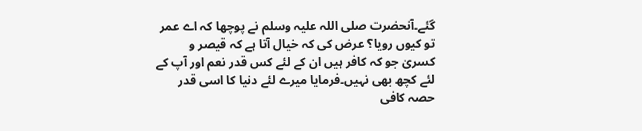گئے۔آنحضرت صلی اللہ علیہ وسلم نے پوچھا کہ اے عمر تو کیوں رویا؟ عرض کی کہ خیال آتا ہے کہ قیصر و کسریٰ جو کہ کافر ہیں ان کے لئے کس قدر نعم اور آپ کے لئے کچھ بھی نہیں۔فرمایا میرے لئے دنیا کا اسی قدر حصہ کافی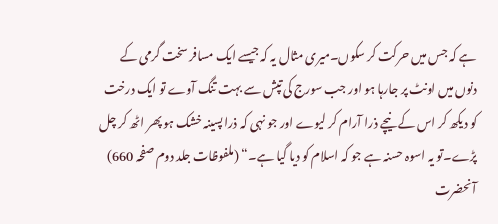ہے کہ جس میں حرکت کر سکوں۔میری مثال یہ کہ جیسے ایک مسافر سخت گرمی کے دنوں میں اونٹ پر جارہا ہو اور جب سورج کی تپش سے بہت تنگ آوے تو ایک درخت کو دیکھ کر اس کے نیچے ذرا آرام کر لیوے اور جو نہی کہ ذرا پسینہ خشک ہو پھر اٹھ کر چل پڑے۔تو یہ اسوہ حسنہ ہے جو کہ اسلام کو دیا گیا ہے۔“ (ملفوظات جلد دوم صفحہ 660) آنحضرت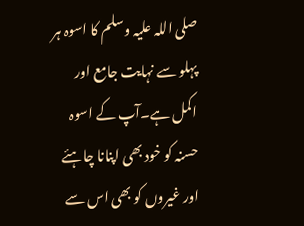صلی اللہ علیہ وسلم کا اسوہ ہر پہلو سے نہایت جامع اور اکمل ہے۔آپ کے اسوہ حسنہ کو خود بھی اپنانا چاہئے اور غیروں کو بھی اس سے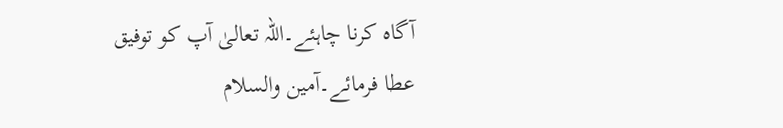آگاہ کرنا چاہئے۔اللہ تعالیٰ آپ کو توفیق عطا فرمائے۔آمین والسلام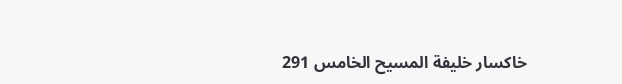خاکسار خليفة المسيح الخامس 291